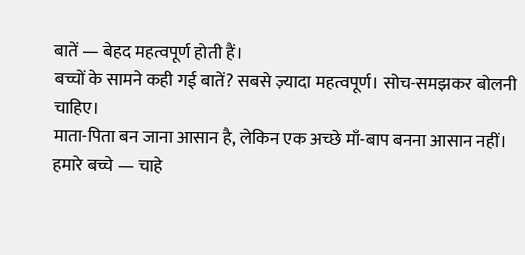बातें — बेहद महत्वपूर्ण होती हैं।
बच्चों के सामने कही गई बातें? सबसे ज़्यादा महत्वपूर्ण। सोच-समझकर बोलनी चाहिए।
माता-पिता बन जाना आसान है, लेकिन एक अच्छे माँ-बाप बनना आसान नहीं।
हमारे बच्चे — चाहे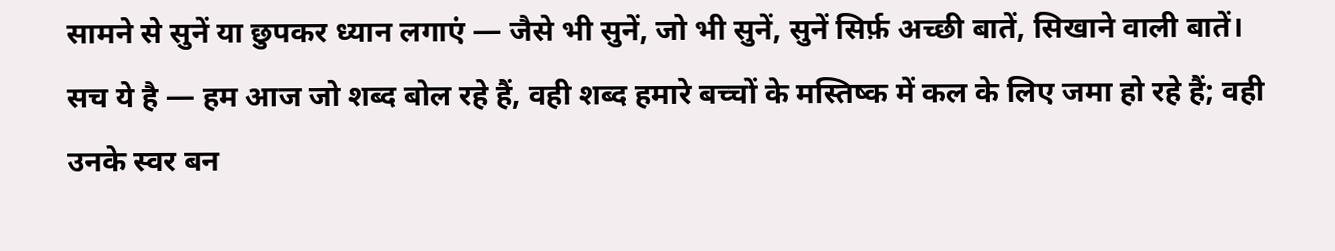सामने से सुनें या छुपकर ध्यान लगाएं — जैसे भी सुनें, जो भी सुनें, सुनें सिर्फ़ अच्छी बातें, सिखाने वाली बातें।
सच ये है — हम आज जो शब्द बोल रहे हैं, वही शब्द हमारे बच्चों के मस्तिष्क में कल के लिए जमा हो रहे हैं; वही उनके स्वर बन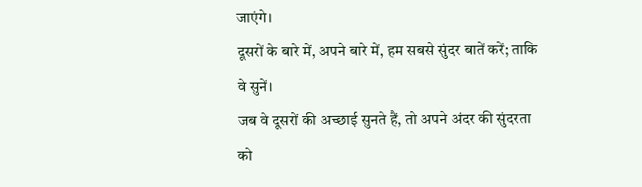जाएंगे।
दूसरों के बारे में, अपने बारे में, हम सबसे सुंदर बातें करें; ताकि वे सुनें।
जब वे दूसरों की अच्छाई सुनते हैं, तो अपने अंदर की सुंदरता को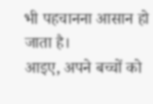भी पहचानना आसान हो जाता है।
आइए, अपने बच्चों को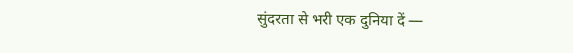सुंदरता से भरी एक दुनिया दें —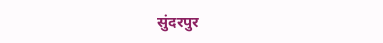सुंदरपुर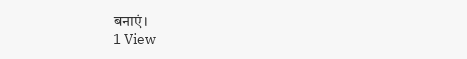बनाएं।
1 View